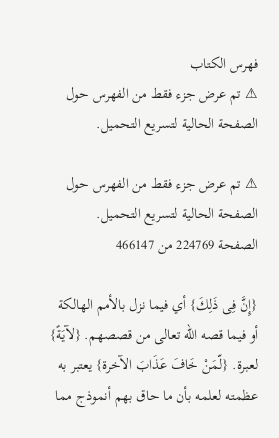فهرس الكتاب
⚠ تم عرض جزء فقط من الفهرس حول الصفحة الحالية لتسريع التحميل.

⚠ تم عرض جزء فقط من الفهرس حول الصفحة الحالية لتسريع التحميل.
الصفحة 224769 من 466147

{إِنَّ فِى ذَلِكَ} أي فيما نزل بالأمم الهالكة أو فيما قصه الله تعالى من قصصهم. {لآيَةً} لعبرة. {لّمَنْ خَافَ عَذَابَ الآخرة} يعتبر به عظمته لعلمه بأن ما حاق بهم أنموذج مما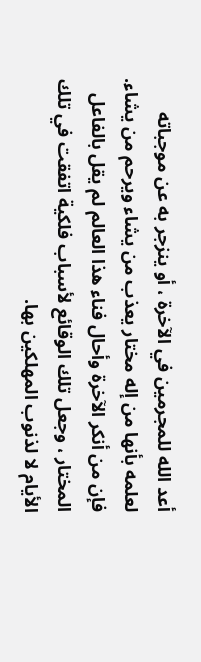أعد الله للمجرمين في الآخرة ، أو ينزجر به عن موجباته لعلمه بأنها من إله مختار يعذب من يشاء ويرحم من يشاء. فإن من أنكر الآخرة وأحال فناء هذا العالم لم يقل بالفاعل المختار ، وجعل تلك الوقائع لأسباب فلكية اتفقت في تلك الأيام لا لذنوب المهلكين بها.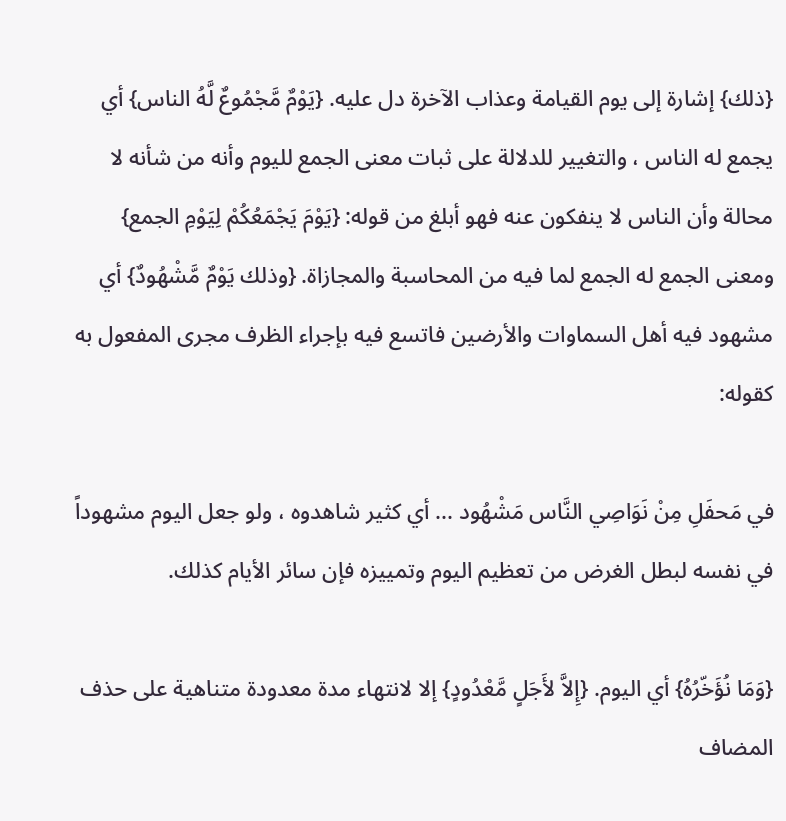{ذلك} إشارة إلى يوم القيامة وعذاب الآخرة دل عليه. {يَوْمٌ مَّجْمُوعٌ لَّهُ الناس} أي يجمع له الناس ، والتغيير للدلالة على ثبات معنى الجمع لليوم وأنه من شأنه لا محالة وأن الناس لا ينفكون عنه فهو أبلغ من قوله: {يَوْمَ يَجْمَعُكُمْ لِيَوْمِ الجمع} ومعنى الجمع له الجمع لما فيه من المحاسبة والمجازاة. {وذلك يَوْمٌ مَّشْهُودٌ} أي مشهود فيه أهل السماوات والأرضين فاتسع فيه بإجراء الظرف مجرى المفعول به كقوله:

في مَحفَلِ مِنْ نَوَاصِي النَّاس مَشْهُود ... أي كثير شاهدوه ، ولو جعل اليوم مشهوداً في نفسه لبطل الغرض من تعظيم اليوم وتمييزه فإن سائر الأيام كذلك.

{وَمَا نُؤَخّرُهُ} أي اليوم. {إِلاَّ لأَجَلٍ مَّعْدُودٍ} إلا لانتهاء مدة معدودة متناهية على حذف المضاف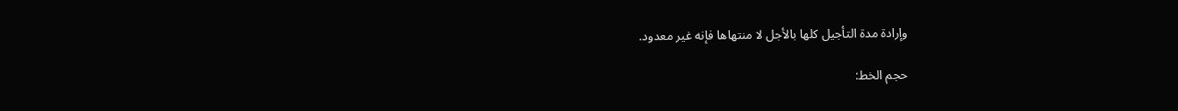وإرادة مدة التأجيل كلها بالأجل لا منتهاها فإنه غير معدود.

حجم الخط: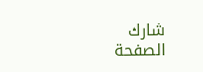شارك الصفحة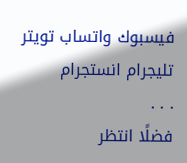فيسبوك واتساب تويتر تليجرام انستجرام
. . .
فضلًا انتظر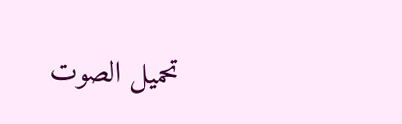تحميل الصوت